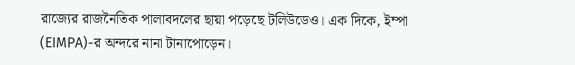রাজ্যের রাজনৈতিক পালাবদলের ছায়া পড়েছে টলিউডেও। এক দিকে, ইম্পা (EIMPA)-র অন্দরে নানা টানাপোড়েন।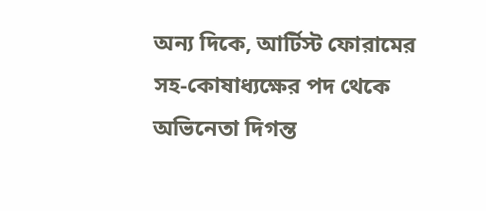অন্য দিকে, আর্টিস্ট ফোরামের সহ-কোষাধ্যক্ষের পদ থেকে অভিনেতা দিগন্ত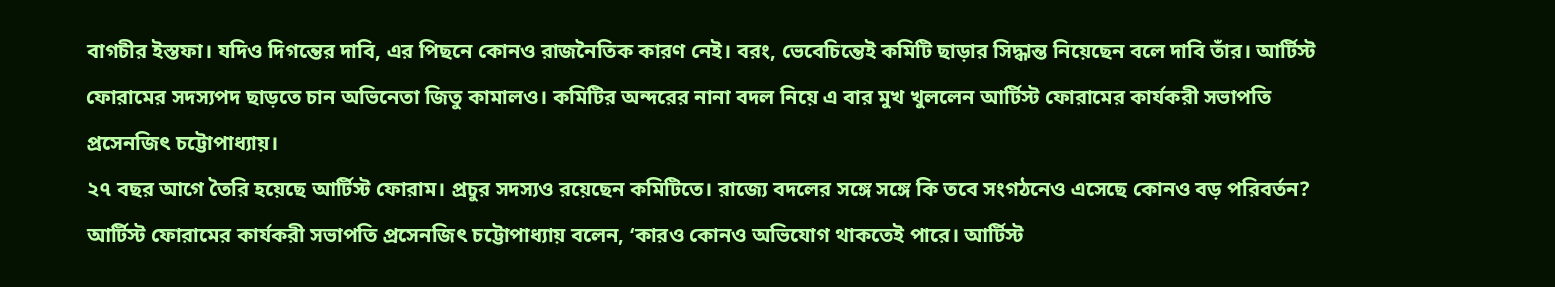বাগচীর ইস্তফা। যদিও দিগন্তের দাবি, এর পিছনে কোনও রাজনৈতিক কারণ নেই। বরং, ভেবেচিন্তেই কমিটি ছাড়ার সিদ্ধান্ত নিয়েছেন বলে দাবি তাঁর। আর্টিস্ট ফোরামের সদস্যপদ ছাড়তে চান অভিনেতা জিতু কামালও। কমিটির অন্দরের নানা বদল নিয়ে এ বার মুখ খুললেন আর্টিস্ট ফোরামের কার্যকরী সভাপতি প্রসেনজিৎ চট্টোপাধ্যায়।
২৭ বছর আগে তৈরি হয়েছে আর্টিস্ট ফোরাম। প্রচুর সদস্যও রয়েছেন কমিটিতে। রাজ্যে বদলের সঙ্গে সঙ্গে কি তবে সংগঠনেও এসেছে কোনও বড় পরিবর্তন? আর্টিস্ট ফোরামের কার্যকরী সভাপতি প্রসেনজিৎ চট্টোপাধ্যায় বলেন, ‘কারও কোনও অভিযোগ থাকতেই পারে। আর্টিস্ট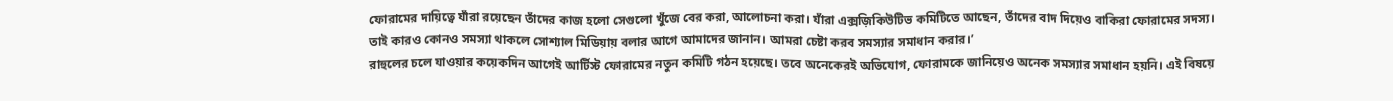ফোরামের দায়িত্বে যাঁরা রয়েছেন তাঁদের কাজ হলো সেগুলো খুঁজে বের করা, আলোচনা করা। যাঁরা এক্সজ়িকিউটিভ কমিটিতে আছেন, তাঁদের বাদ দিয়েও বাকিরা ফোরামের সদস্য। তাই কারও কোনও সমস্যা থাকলে সোশ্যাল মিডিয়ায় বলার আগে আমাদের জানান। আমরা চেষ্টা করব সমস্যার সমাধান করার।’
রাহুলের চলে যাওয়ার কয়েকদিন আগেই আর্টিস্ট ফোরামের নতুন কমিটি গঠন হয়েছে। তবে অনেকেরই অভিযোগ, ফোরামকে জানিয়েও অনেক সমস্যার সমাধান হয়নি। এই বিষয়ে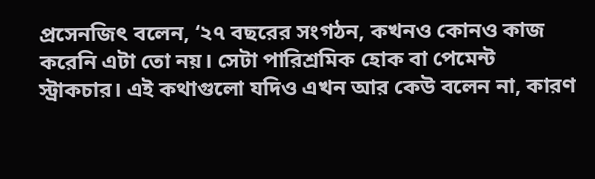প্রসেনজিৎ বলেন, ‘২৭ বছরের সংগঠন, কখনও কোনও কাজ করেনি এটা তো নয়। সেটা পারিশ্রমিক হোক বা পেমেন্ট স্ট্রাকচার। এই কথাগুলো যদিও এখন আর কেউ বলেন না, কারণ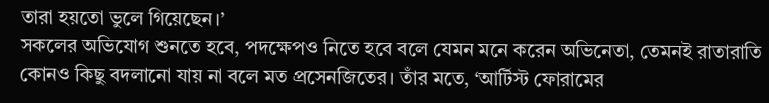তারা হয়তো ভুলে গিয়েছেন।’
সকলের অভিযোগ শুনতে হবে, পদক্ষেপও নিতে হবে বলে যেমন মনে করেন অভিনেতা, তেমনই রাতারাতি কোনও কিছু বদলানো যায় না বলে মত প্রসেনজিতের। তাঁর মতে, ‘আর্টিস্ট ফোরামের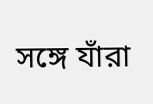সঙ্গে যাঁরা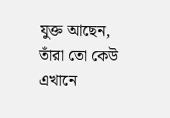যুক্ত আছেন, তাঁরা তো কেউ এখানে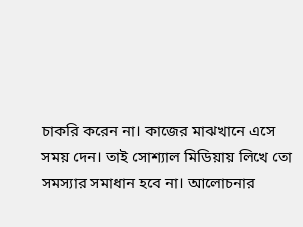চাকরি করেন না। কাজের মাঝখানে এসে সময় দেন। তাই সোশ্যাল মিডিয়ায় লিখে তো সমস্যার সমাধান হবে না। আলোচনার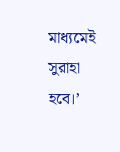মাধ্যমেই সুরাহা হবে।’